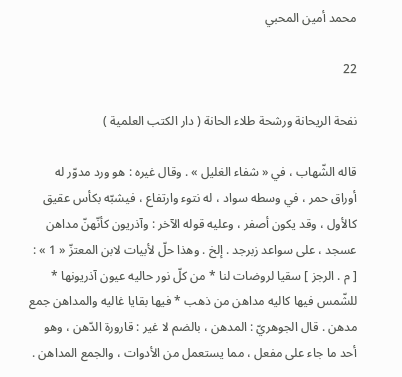محمد أمين المحبي

22

نفحة الريحانة ورشحة طلاء الحانة ( دار الكتب العلمية )

قاله الشّهاب ، في « شفاء الغليل » . وقال غيره : هو ورد مدوّر له أوراق حمر ، في وسطه سواد ، له نتوء وارتفاع ، فيشبّه بكأس عقيق كالأول ، وقد يكون أصفر ، وعليه قوله الآخر : وآذريون كأنّهنّ مداهن عسجد ، على سواعد زبرجد . إلخ . وهذا حلّ لأبيات لابن المعتزّ « 1 » : [ م . الرجز ] سقيا لروضات لنا * من كلّ نور حاليه عيون آذريونها * للشّمس فيها كاليه مداهن من ذهب * فيها بقايا غاليه والمداهن جمع مدهن . قال الجوهريّ : المدهن ، بالضم لا غير : قارورة الدّهن ، وهو أحد ما جاء على مفعل ، مما يستعمل من الأدوات ، والجمع المداهن .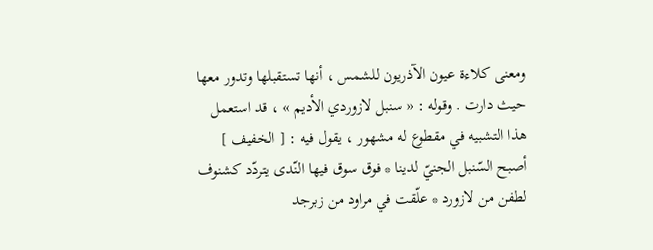ومعنى كلاءة عيون الآذريون للشمس ، أنها تستقبلها وتدور معها حيث دارت . وقوله : « سنبل لازوردي الأديم » ، قد استعمل هذا التشبيه في مقطوع له مشهور ، يقول فيه : [ الخفيف ] أصبح السّنبل الجنيّ لدينا * فوق سوق فيها النّدى يتردّد كشنوف لطفن من لازورد * علّقت في مراود من زبرجد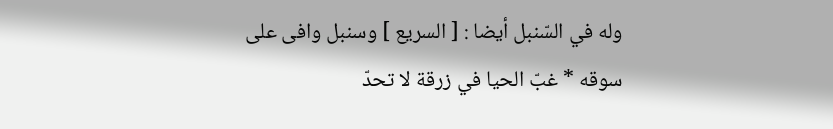وله في السّنبل أيضا : [ السريع ] وسنبل وافى على سوقه * غبّ الحيا في زرقة لا تحدّ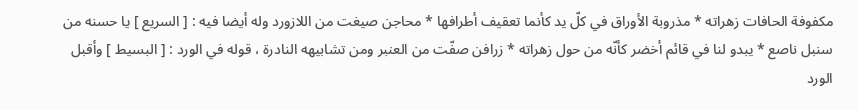مكفوفة الحافات زهراته * مذروبة الأوراق في كلّ يد كأنما تعقيف أطرافها * محاجن صيغت من اللازورد وله أيضا فيه : [ السريع ] يا حسنه من سنبل ناصع * يبدو لنا في قائم أخضر كأنّه من حول زهراته * زرافن صفّت من العنبر ومن تشابيهه النادرة ، قوله في الورد : [ البسيط ] وأقبل الورد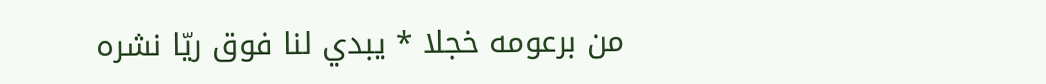من برعومه خجلا * يبدي لنا فوق ريّا نشره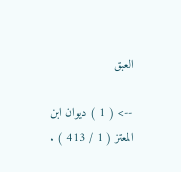العبق

--> ( 1 ) ديوان ابن المعتز ( 1 / 413 ) .